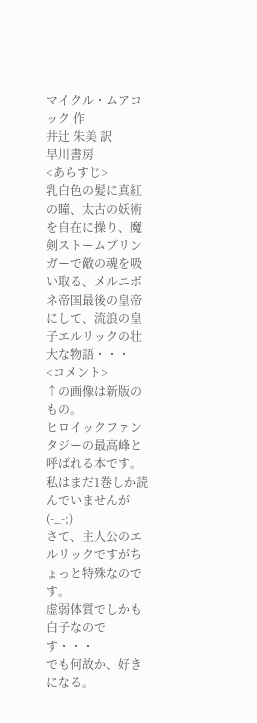マイクル・ムアコック 作
井辻 朱美 訳
早川書房
<あらすじ>
乳白色の髪に真紅の瞳、太古の妖術を自在に操り、魔剣ストームブリンガーで敵の魂を吸い取る、メルニボネ帝国最後の皇帝にして、流浪の皇子エルリックの壮大な物語・・・
<コメント>
↑の画像は新版のもの。
ヒロイックファンタジーの最高峰と呼ばれる本です。
私はまだ1巻しか読んでいませんが(-_-;)
さて、主人公のエルリックですがちょっと特殊なのです。
虚弱体質でしかも白子なのです・・・
でも何故か、好きになる。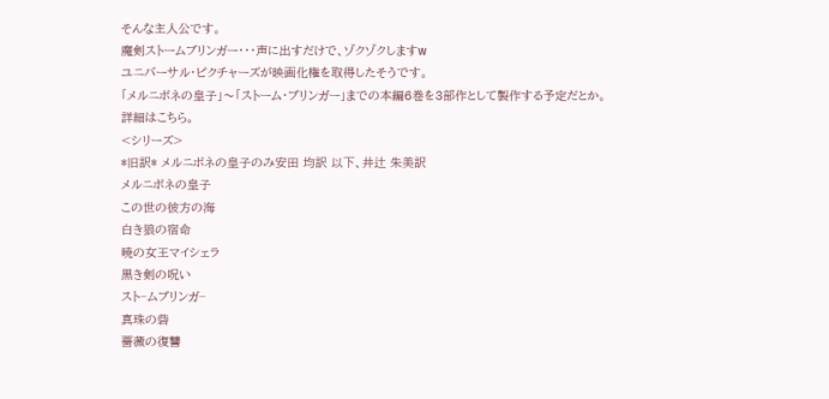そんな主人公です。
魔剣ストームブリンガー・・・声に出すだけで、ゾクゾクしますw
ユニバーサル・ピクチャーズが映画化権を取得したそうです。
「メルニボネの皇子」〜「ストーム・ブリンガー」までの本編6巻を3部作として製作する予定だとか。
詳細はこちら。
<シリーズ>
*旧訳* メルニボネの皇子のみ安田 均訳 以下、井辻 朱美訳
メルニボネの皇子
この世の彼方の海
白き狼の宿命
暁の女王マイシェラ
黒き剣の呪い
スト−ムブリンガ−
真珠の砦
薔薇の復讐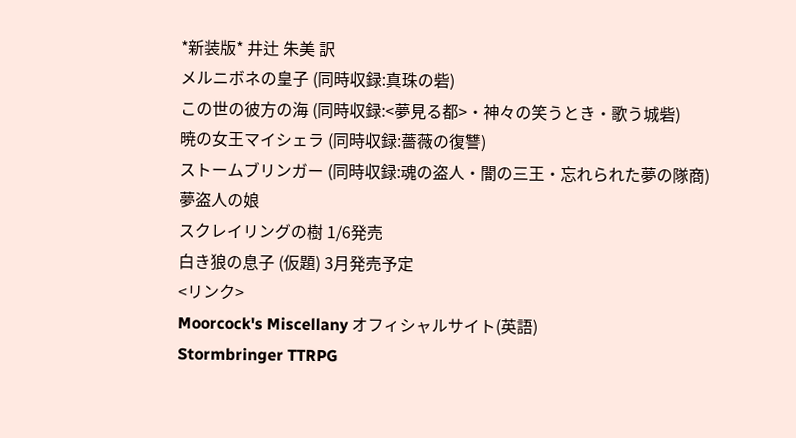*新装版* 井辻 朱美 訳
メルニボネの皇子 (同時収録:真珠の砦)
この世の彼方の海 (同時収録:<夢見る都>・神々の笑うとき・歌う城砦)
暁の女王マイシェラ (同時収録:薔薇の復讐)
ストームブリンガー (同時収録:魂の盗人・闇の三王・忘れられた夢の隊商)
夢盗人の娘
スクレイリングの樹 1/6発売
白き狼の息子 (仮題) 3月発売予定
<リンク>
Moorcock's Miscellany オフィシャルサイト(英語)
Stormbringer TTRPG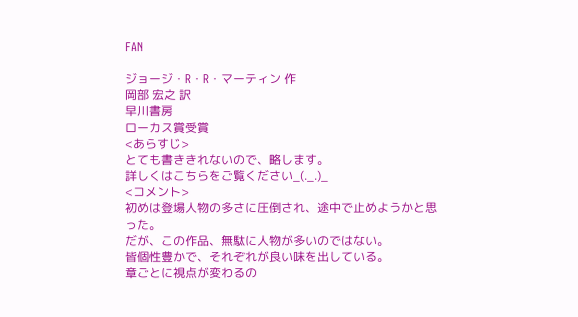FAN

ジョージ・R・R・マーティン 作
岡部 宏之 訳
早川書房
ローカス賞受賞
<あらすじ>
とても書ききれないので、略します。
詳しくはこちらをご覧ください_(._.)_
<コメント>
初めは登場人物の多さに圧倒され、途中で止めようかと思った。
だが、この作品、無駄に人物が多いのではない。
皆個性豊かで、それぞれが良い味を出している。
章ごとに視点が変わるの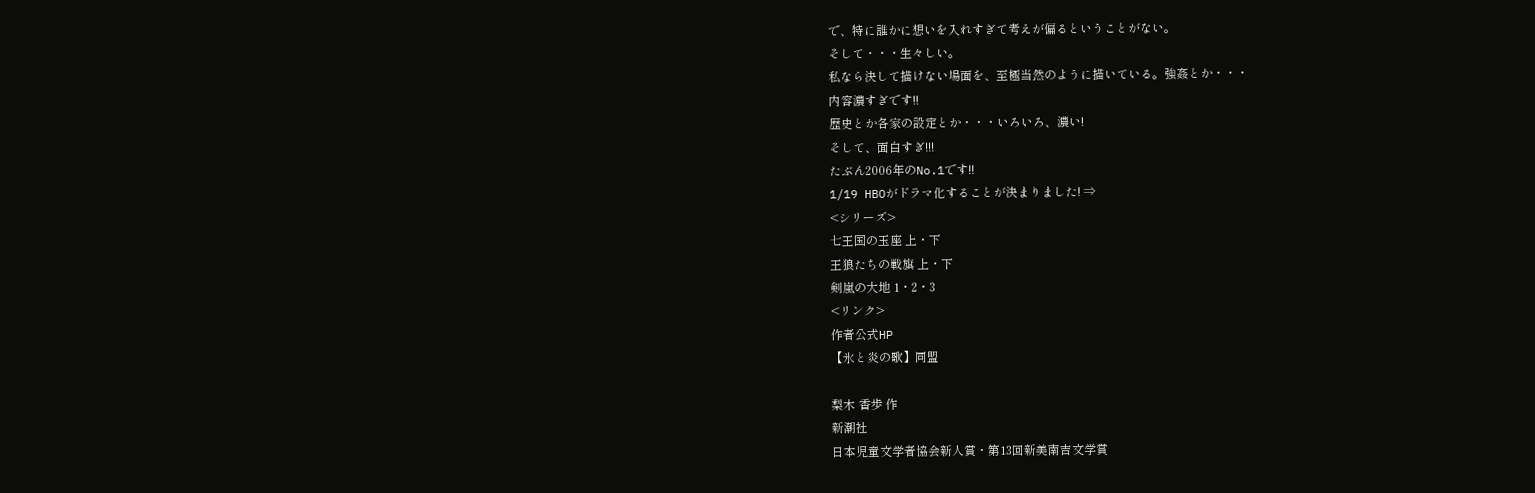で、特に誰かに想いを入れすぎて考えが偏るということがない。
そして・・・生々しい。
私なら決して描けない場面を、至極当然のように描いている。強姦とか・・・
内容濃すぎです!!
歴史とか各家の設定とか・・・いろいろ、濃い!
そして、面白すぎ!!!
たぶん2006年のNo.1です!!
1/19 HBOがドラマ化することが決まりました! ⇒
<シリーズ>
七王国の玉座 上・下
王狼たちの戦旗 上・下
剣嵐の大地 1・2・3
<リンク>
作者公式HP
【氷と炎の歌】同盟

梨木 香歩 作
新潮社
日本児童文学者協会新人賞・第13回新美南吉文学賞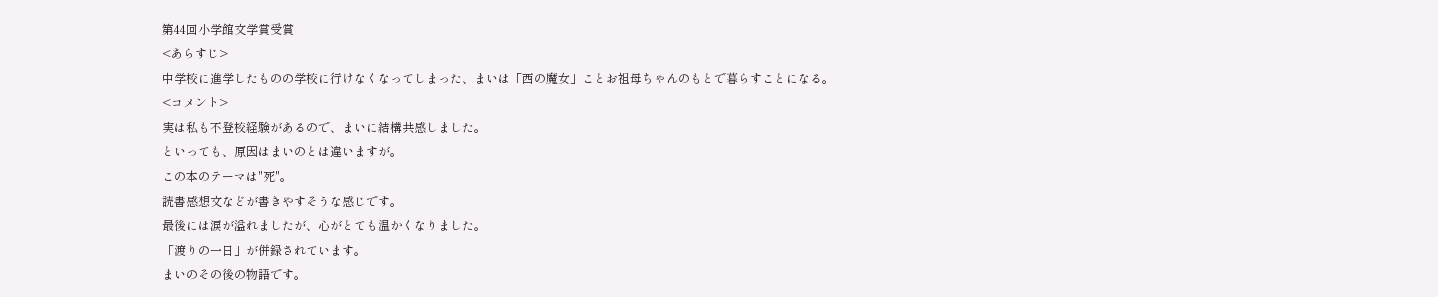第44回小学館文学賞受賞
<あらすじ>
中学校に進学したものの学校に行けなくなってしまった、まいは「西の魔女」ことお祖母ちゃんのもとで暮らすことになる。
<コメント>
実は私も不登校経験があるので、まいに結構共感しました。
といっても、原因はまいのとは違いますが。
この本のテーマは"死"。
読書感想文などが書きやすそうな感じです。
最後には涙が溢れましたが、心がとても温かくなりました。
「渡りの一日」が併録されています。
まいのその後の物語です。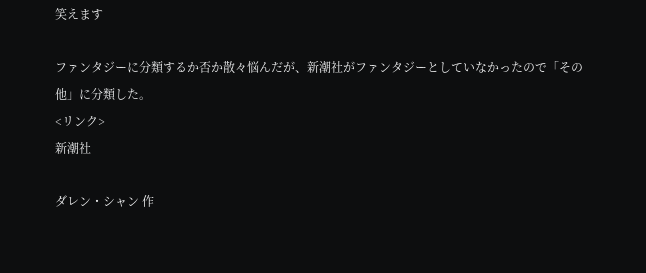笑えます

ファンタジーに分類するか否か散々悩んだが、新潮社がファンタジーとしていなかったので「その他」に分類した。
<リンク>
新潮社

ダレン・シャン 作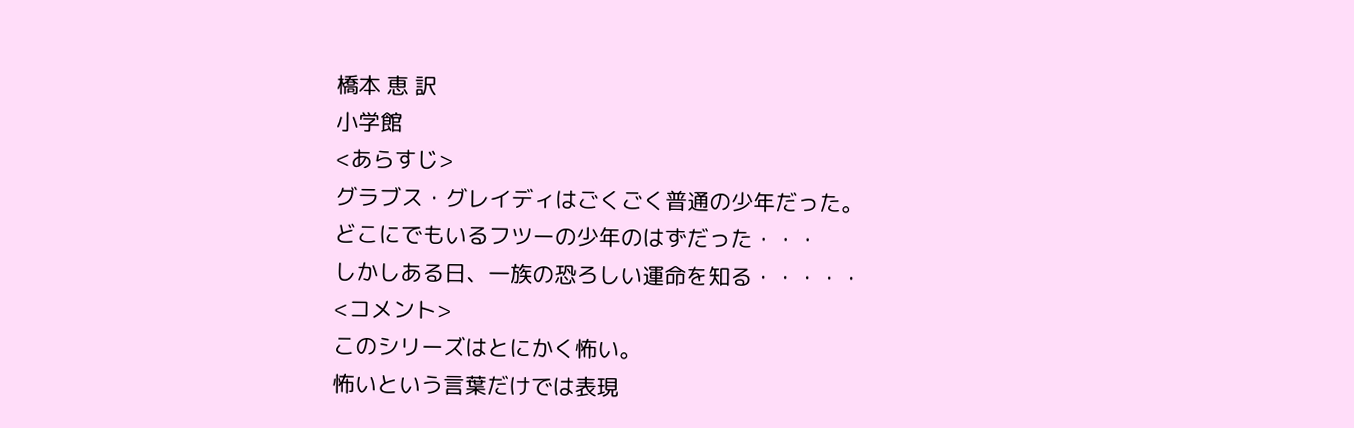橋本 恵 訳
小学館
<あらすじ>
グラブス・グレイディはごくごく普通の少年だった。
どこにでもいるフツーの少年のはずだった・・・
しかしある日、一族の恐ろしい運命を知る・・・・・
<コメント>
このシリーズはとにかく怖い。
怖いという言葉だけでは表現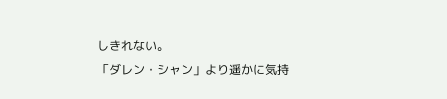しきれない。
「ダレン・シャン」より遥かに気持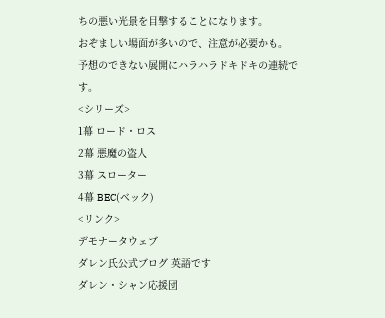ちの悪い光景を目撃することになります。
おぞましい場面が多いので、注意が必要かも。
予想のできない展開にハラハラドキドキの連続です。
<シリーズ>
1幕 ロード・ロス
2幕 悪魔の盗人
3幕 スローター
4幕 BEC(ベック)
<リンク>
デモナータウェブ
ダレン氏公式ブログ 英語です
ダレン・シャン応援団